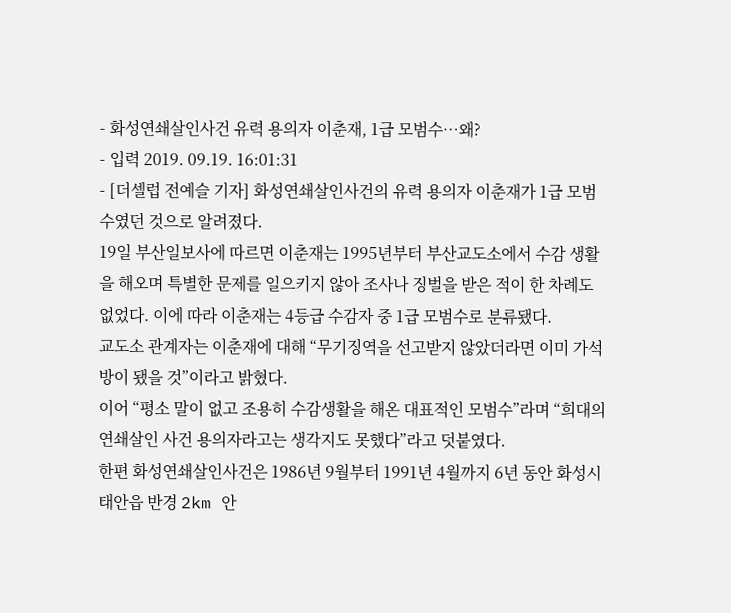- 화성연쇄살인사건 유력 용의자 이춘재, 1급 모범수…왜?
- 입력 2019. 09.19. 16:01:31
- [더셀럽 전예슬 기자] 화성연쇄살인사건의 유력 용의자 이춘재가 1급 모범수였던 것으로 알려졌다.
19일 부산일보사에 따르면 이춘재는 1995년부터 부산교도소에서 수감 생활을 해오며 특별한 문제를 일으키지 않아 조사나 징벌을 받은 적이 한 차례도 없었다. 이에 따라 이춘재는 4등급 수감자 중 1급 모범수로 분류됐다.
교도소 관계자는 이춘재에 대해 “무기징역을 선고받지 않았더라면 이미 가석방이 됐을 것”이라고 밝혔다.
이어 “평소 말이 없고 조용히 수감생활을 해온 대표적인 모범수”라며 “희대의 연쇄살인 사건 용의자라고는 생각지도 못했다”라고 덧붙였다.
한편 화성연쇄살인사건은 1986년 9월부터 1991년 4월까지 6년 동안 화성시 태안읍 반경 2km 안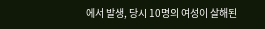에서 발생, 당시 10명의 여성이 살해된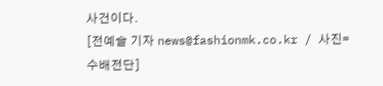사건이다.
[전예슬 기자 news@fashionmk.co.kr / 사진=수배전단]